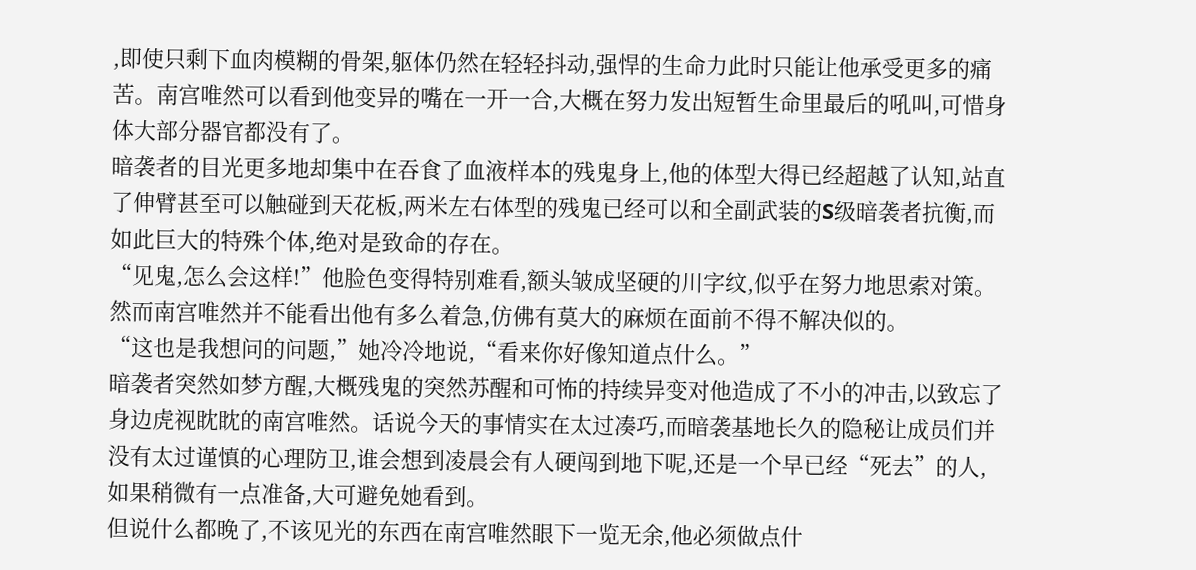,即使只剩下血肉模糊的骨架,躯体仍然在轻轻抖动,强悍的生命力此时只能让他承受更多的痛苦。南宫唯然可以看到他变异的嘴在一开一合,大概在努力发出短暂生命里最后的吼叫,可惜身体大部分器官都没有了。
暗袭者的目光更多地却集中在吞食了血液样本的残鬼身上,他的体型大得已经超越了认知,站直了伸臂甚至可以触碰到天花板,两米左右体型的残鬼已经可以和全副武装的S级暗袭者抗衡,而如此巨大的特殊个体,绝对是致命的存在。
“见鬼,怎么会这样!”他脸色变得特别难看,额头皱成坚硬的川字纹,似乎在努力地思索对策。然而南宫唯然并不能看出他有多么着急,仿佛有莫大的麻烦在面前不得不解决似的。
“这也是我想问的问题,”她冷冷地说,“看来你好像知道点什么。”
暗袭者突然如梦方醒,大概残鬼的突然苏醒和可怖的持续异变对他造成了不小的冲击,以致忘了身边虎视眈眈的南宫唯然。话说今天的事情实在太过凑巧,而暗袭基地长久的隐秘让成员们并没有太过谨慎的心理防卫,谁会想到凌晨会有人硬闯到地下呢,还是一个早已经“死去”的人,如果稍微有一点准备,大可避免她看到。
但说什么都晚了,不该见光的东西在南宫唯然眼下一览无余,他必须做点什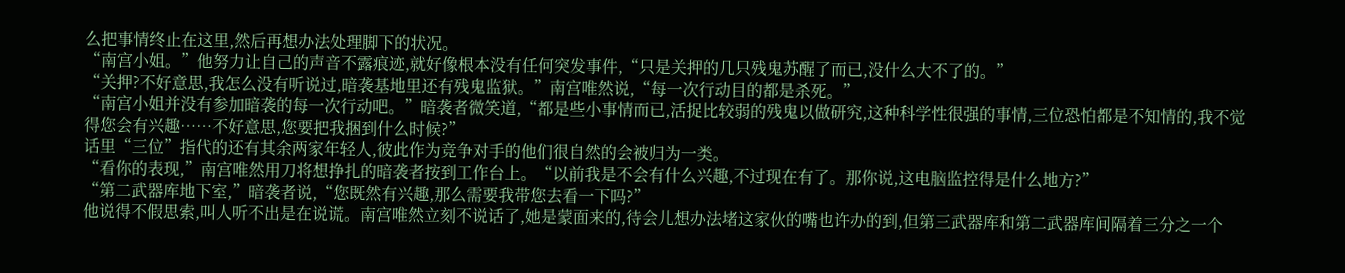么把事情终止在这里,然后再想办法处理脚下的状况。
“南宫小姐。”他努力让自己的声音不露痕迹,就好像根本没有任何突发事件,“只是关押的几只残鬼苏醒了而已,没什么大不了的。”
“关押?不好意思,我怎么没有听说过,暗袭基地里还有残鬼监狱。”南宫唯然说,“每一次行动目的都是杀死。”
“南宫小姐并没有参加暗袭的每一次行动吧。”暗袭者微笑道,“都是些小事情而已,活捉比较弱的残鬼以做研究,这种科学性很强的事情,三位恐怕都是不知情的,我不觉得您会有兴趣……不好意思,您要把我捆到什么时候?”
话里“三位”指代的还有其余两家年轻人,彼此作为竞争对手的他们很自然的会被归为一类。
“看你的表现,”南宫唯然用刀将想挣扎的暗袭者按到工作台上。“以前我是不会有什么兴趣,不过现在有了。那你说,这电脑监控得是什么地方?”
“第二武器库地下室,”暗袭者说,“您既然有兴趣,那么需要我带您去看一下吗?”
他说得不假思索,叫人听不出是在说谎。南宫唯然立刻不说话了,她是蒙面来的,待会儿想办法堵这家伙的嘴也许办的到,但第三武器库和第二武器库间隔着三分之一个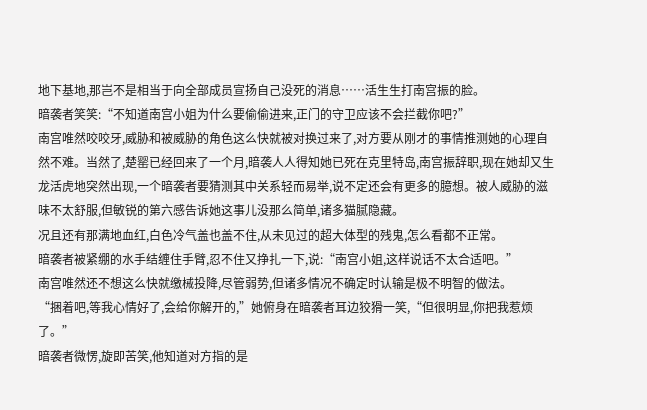地下基地,那岂不是相当于向全部成员宣扬自己没死的消息……活生生打南宫振的脸。
暗袭者笑笑:“不知道南宫小姐为什么要偷偷进来,正门的守卫应该不会拦截你吧?”
南宫唯然咬咬牙,威胁和被威胁的角色这么快就被对换过来了,对方要从刚才的事情推测她的心理自然不难。当然了,楚罂已经回来了一个月,暗袭人人得知她已死在克里特岛,南宫振辞职,现在她却又生龙活虎地突然出现,一个暗袭者要猜测其中关系轻而易举,说不定还会有更多的臆想。被人威胁的滋味不太舒服,但敏锐的第六感告诉她这事儿没那么简单,诸多猫腻隐藏。
况且还有那满地血红,白色冷气盖也盖不住,从未见过的超大体型的残鬼,怎么看都不正常。
暗袭者被紧绷的水手结缠住手臂,忍不住又挣扎一下,说:“南宫小姐,这样说话不太合适吧。”
南宫唯然还不想这么快就缴械投降,尽管弱势,但诸多情况不确定时认输是极不明智的做法。
“捆着吧,等我心情好了,会给你解开的,”她俯身在暗袭者耳边狡猾一笑,“但很明显,你把我惹烦了。”
暗袭者微愣,旋即苦笑,他知道对方指的是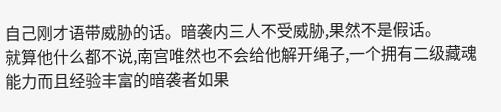自己刚才语带威胁的话。暗袭内三人不受威胁,果然不是假话。
就算他什么都不说,南宫唯然也不会给他解开绳子,一个拥有二级藏魂能力而且经验丰富的暗袭者如果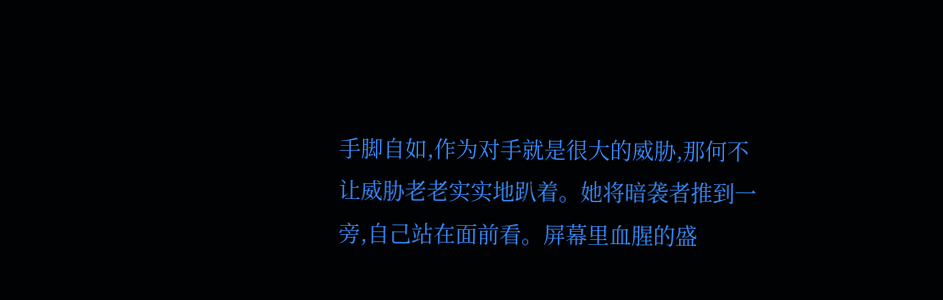手脚自如,作为对手就是很大的威胁,那何不让威胁老老实实地趴着。她将暗袭者推到一旁,自己站在面前看。屏幕里血腥的盛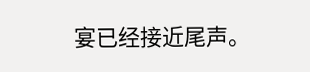宴已经接近尾声。